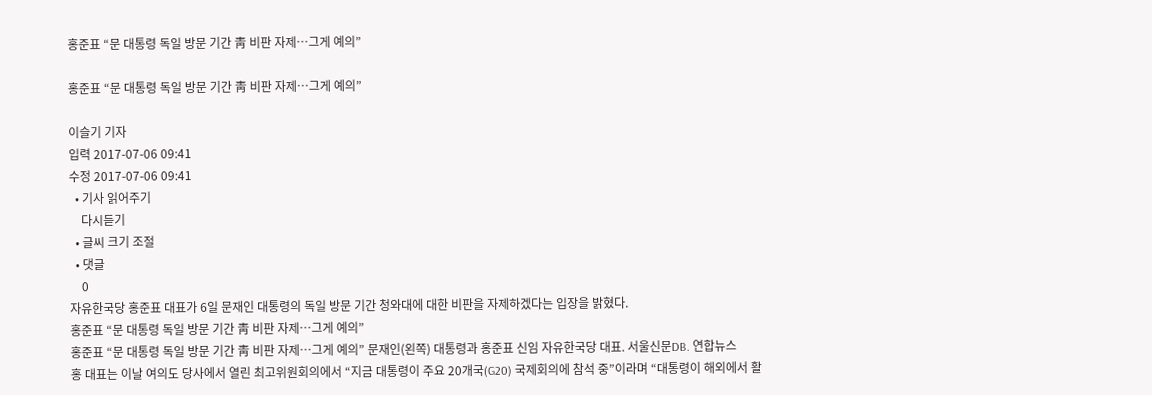홍준표 “문 대통령 독일 방문 기간 靑 비판 자제…그게 예의”

홍준표 “문 대통령 독일 방문 기간 靑 비판 자제…그게 예의”

이슬기 기자
입력 2017-07-06 09:41
수정 2017-07-06 09:41
  • 기사 읽어주기
    다시듣기
  • 글씨 크기 조절
  • 댓글
    0
자유한국당 홍준표 대표가 6일 문재인 대통령의 독일 방문 기간 청와대에 대한 비판을 자제하겠다는 입장을 밝혔다.
홍준표 “문 대통령 독일 방문 기간 靑 비판 자제…그게 예의”
홍준표 “문 대통령 독일 방문 기간 靑 비판 자제…그게 예의” 문재인(왼쪽) 대통령과 홍준표 신임 자유한국당 대표. 서울신문DB. 연합뉴스
홍 대표는 이날 여의도 당사에서 열린 최고위원회의에서 “지금 대통령이 주요 20개국(G20) 국제회의에 참석 중”이라며 “대통령이 해외에서 활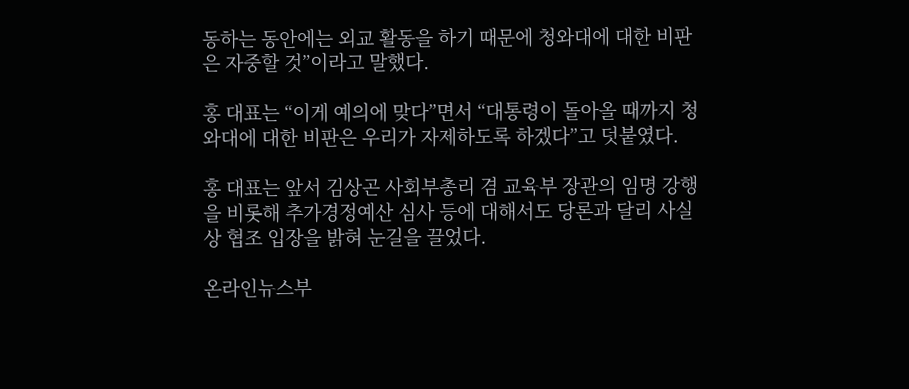동하는 동안에는 외교 활동을 하기 때문에 청와대에 대한 비판은 자중할 것”이라고 말했다.

홍 대표는 “이게 예의에 맞다”면서 “대통령이 돌아올 때까지 청와대에 대한 비판은 우리가 자제하도록 하겠다”고 덧붙였다.

홍 대표는 앞서 김상곤 사회부총리 겸 교육부 장관의 임명 강행을 비롯해 추가경정예산 심사 등에 대해서도 당론과 달리 사실상 협조 입장을 밝혀 눈길을 끌었다.

온라인뉴스부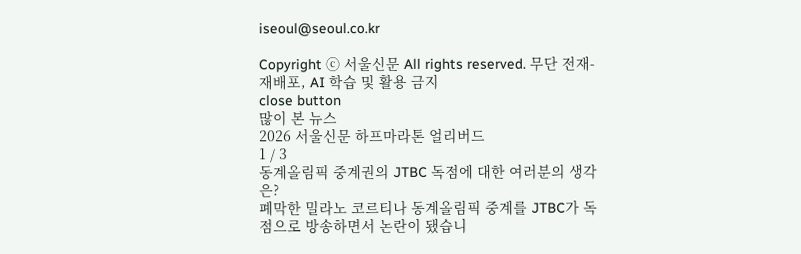iseoul@seoul.co.kr

Copyright ⓒ 서울신문 All rights reserved. 무단 전재-재배포, AI 학습 및 활용 금지
close button
많이 본 뉴스
2026 서울신문 하프마라톤 얼리버드
1 / 3
동계올림픽 중계권의 JTBC 독점에 대한 여러분의 생각은?
폐막한 밀라노 코르티나 동계올림픽 중계를 JTBC가 독점으로 방송하면서 논란이 됐습니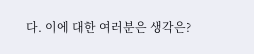다. 이에 대한 여러분은 생각은?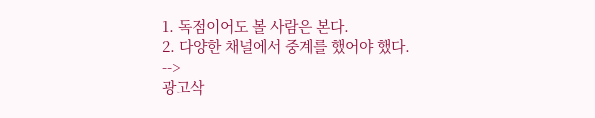1. 독점이어도 볼 사람은 본다.
2. 다양한 채널에서 중계를 했어야 했다.
-->
광고삭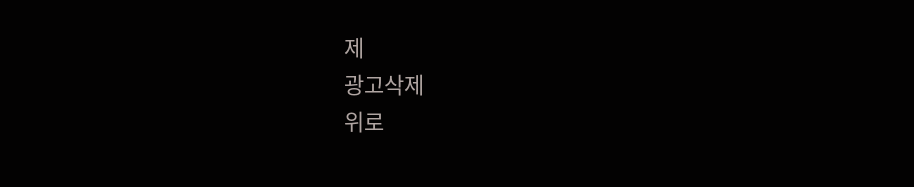제
광고삭제
위로